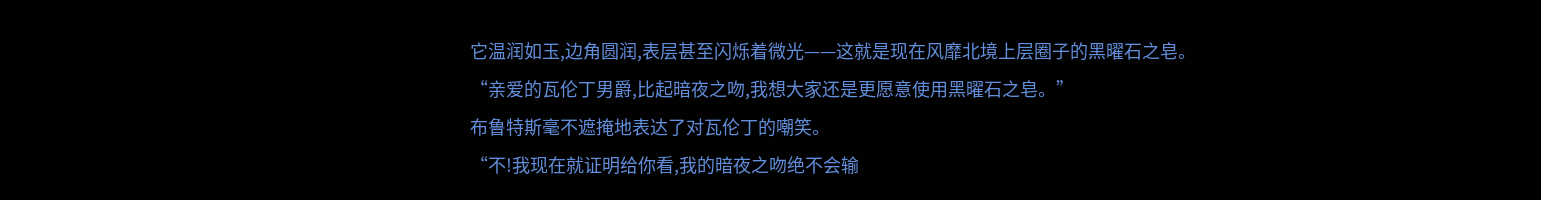它温润如玉,边角圆润,表层甚至闪烁着微光——这就是现在风靡北境上层圈子的黑曜石之皂。
“亲爱的瓦伦丁男爵,比起暗夜之吻,我想大家还是更愿意使用黑曜石之皂。”
布鲁特斯毫不遮掩地表达了对瓦伦丁的嘲笑。
“不!我现在就证明给你看,我的暗夜之吻绝不会输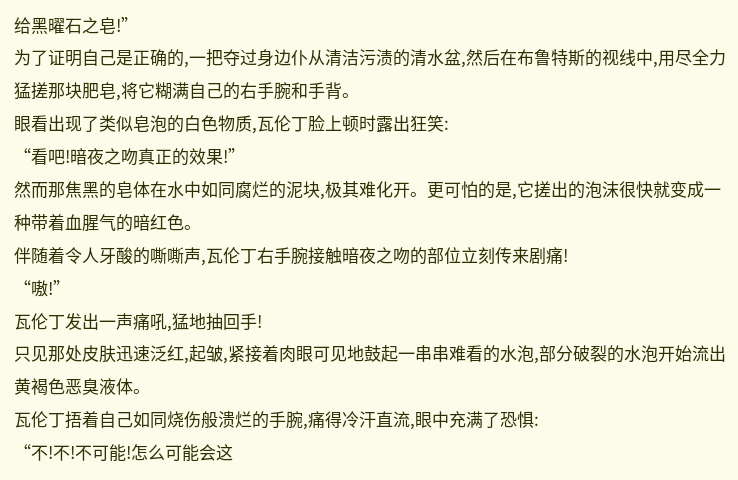给黑曜石之皂!”
为了证明自己是正确的,一把夺过身边仆从清洁污渍的清水盆,然后在布鲁特斯的视线中,用尽全力猛搓那块肥皂,将它糊满自己的右手腕和手背。
眼看出现了类似皂泡的白色物质,瓦伦丁脸上顿时露出狂笑:
“看吧!暗夜之吻真正的效果!”
然而那焦黑的皂体在水中如同腐烂的泥块,极其难化开。更可怕的是,它搓出的泡沫很快就变成一种带着血腥气的暗红色。
伴随着令人牙酸的嘶嘶声,瓦伦丁右手腕接触暗夜之吻的部位立刻传来剧痛!
“嗷!”
瓦伦丁发出一声痛吼,猛地抽回手!
只见那处皮肤迅速泛红,起皱,紧接着肉眼可见地鼓起一串串难看的水泡,部分破裂的水泡开始流出黄褐色恶臭液体。
瓦伦丁捂着自己如同烧伤般溃烂的手腕,痛得冷汗直流,眼中充满了恐惧:
“不!不!不可能!怎么可能会这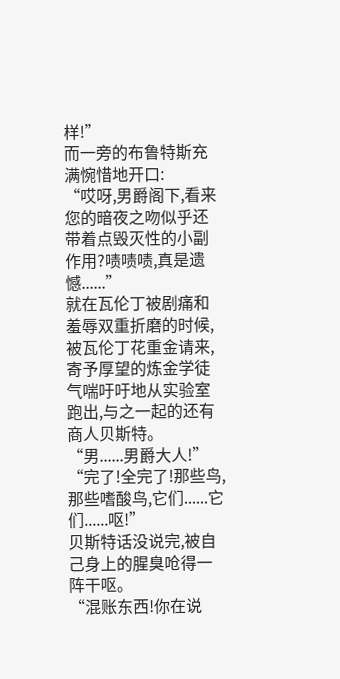样!”
而一旁的布鲁特斯充满惋惜地开口:
“哎呀,男爵阁下,看来您的暗夜之吻似乎还带着点毁灭性的小副作用?啧啧啧,真是遗憾......”
就在瓦伦丁被剧痛和羞辱双重折磨的时候,被瓦伦丁花重金请来,寄予厚望的炼金学徒气喘吁吁地从实验室跑出,与之一起的还有商人贝斯特。
“男......男爵大人!”
“完了!全完了!那些鸟,那些嗜酸鸟,它们......它们......呕!”
贝斯特话没说完,被自己身上的腥臭呛得一阵干呕。
“混账东西!你在说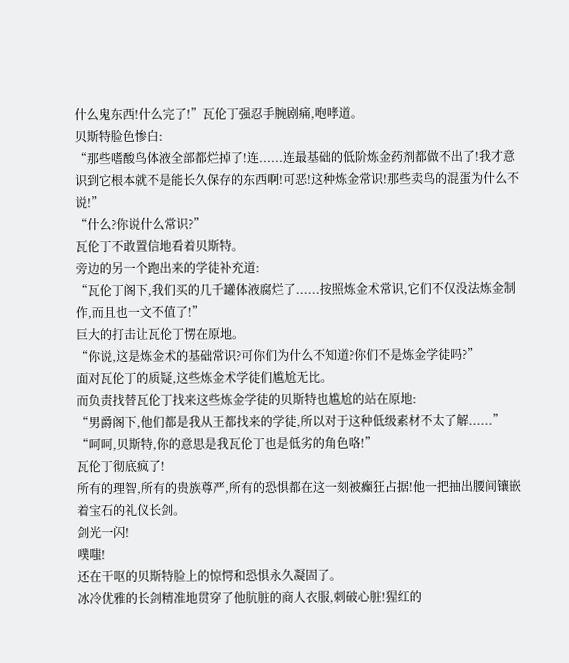什么鬼东西!什么完了!”瓦伦丁强忍手腕剧痛,咆哮道。
贝斯特脸色惨白:
“那些嗜酸鸟体液全部都烂掉了!连......连最基础的低阶炼金药剂都做不出了!我才意识到它根本就不是能长久保存的东西啊!可恶!这种炼金常识!那些卖鸟的混蛋为什么不说!”
“什么?你说什么常识?”
瓦伦丁不敢置信地看着贝斯特。
旁边的另一个跑出来的学徒补充道:
“瓦伦丁阁下,我们买的几千罐体液腐烂了......按照炼金术常识,它们不仅没法炼金制作,而且也一文不值了!”
巨大的打击让瓦伦丁愣在原地。
“你说,这是炼金术的基础常识?可你们为什么不知道?你们不是炼金学徒吗?”
面对瓦伦丁的质疑,这些炼金术学徒们尴尬无比。
而负责找替瓦伦丁找来这些炼金学徒的贝斯特也尴尬的站在原地:
“男爵阁下,他们都是我从王都找来的学徒,所以对于这种低级素材不太了解......”
“呵呵,贝斯特,你的意思是我瓦伦丁也是低劣的角色咯!”
瓦伦丁彻底疯了!
所有的理智,所有的贵族尊严,所有的恐惧都在这一刻被癫狂占据!他一把抽出腰间镶嵌着宝石的礼仪长剑。
剑光一闪!
噗嗤!
还在干呕的贝斯特脸上的惊愕和恐惧永久凝固了。
冰冷优雅的长剑精准地贯穿了他肮脏的商人衣服,刺破心脏!猩红的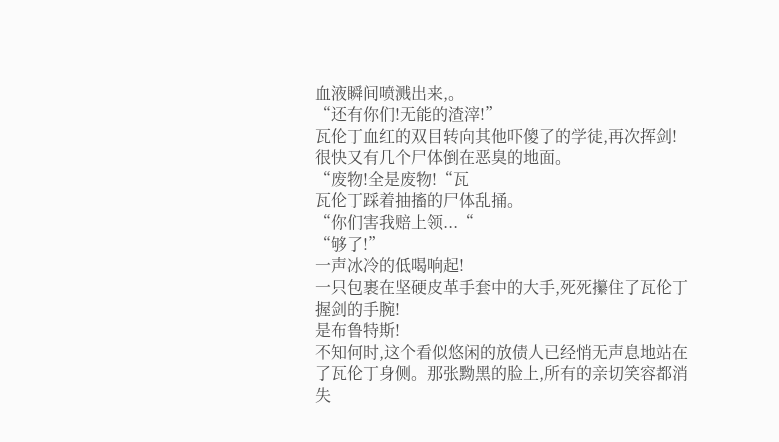血液瞬间喷溅出来,。
“还有你们!无能的渣滓!”
瓦伦丁血红的双目转向其他吓傻了的学徒,再次挥剑!
很快又有几个尸体倒在恶臭的地面。
“废物!全是废物!“瓦
瓦伦丁踩着抽搐的尸体乱捅。
“你们害我赔上领...“
“够了!”
一声冰冷的低喝响起!
一只包裹在坚硬皮革手套中的大手,死死攥住了瓦伦丁握剑的手腕!
是布鲁特斯!
不知何时,这个看似悠闲的放债人已经悄无声息地站在了瓦伦丁身侧。那张黝黑的脸上,所有的亲切笑容都消失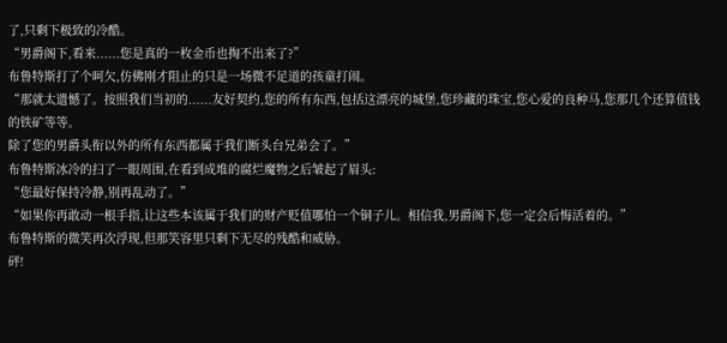了,只剩下极致的冷酷。
“男爵阁下,看来......您是真的一枚金币也掏不出来了?”
布鲁特斯打了个呵欠,仿佛刚才阻止的只是一场微不足道的孩童打闹。
“那就太遗憾了。按照我们当初的......友好契约,您的所有东西,包括这漂亮的城堡,您珍藏的珠宝,您心爱的良种马,您那几个还算值钱的铁矿等等。
除了您的男爵头衔以外的所有东西都属于我们断头台兄弟会了。”
布鲁特斯冰冷的扫了一眼周围,在看到成堆的腐烂魔物之后皱起了眉头:
“您最好保持冷静,别再乱动了。”
“如果你再敢动一根手指,让这些本该属于我们的财产贬值哪怕一个铜子儿。相信我,男爵阁下,您一定会后悔活着的。”
布鲁特斯的微笑再次浮现,但那笑容里只剩下无尽的残酷和威胁。
砰!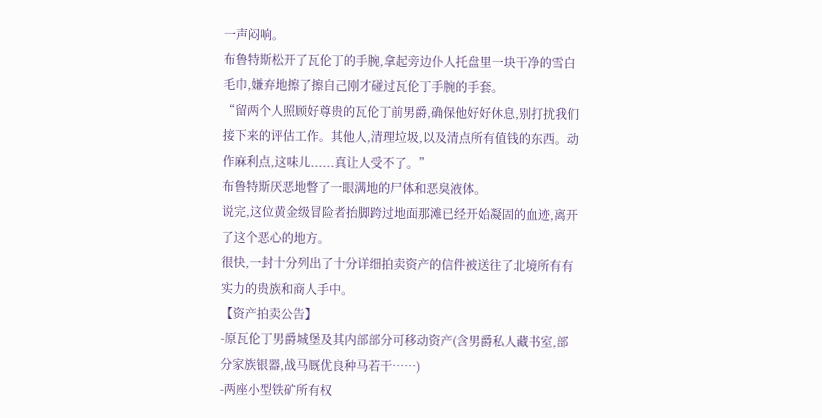一声闷响。
布鲁特斯松开了瓦伦丁的手腕,拿起旁边仆人托盘里一块干净的雪白毛巾,嫌弃地擦了擦自己刚才碰过瓦伦丁手腕的手套。
“留两个人照顾好尊贵的瓦伦丁前男爵,确保他好好休息,别打扰我们接下来的评估工作。其他人,清理垃圾,以及清点所有值钱的东西。动作麻利点,这味儿......真让人受不了。”
布鲁特斯厌恶地瞥了一眼满地的尸体和恶臭液体。
说完,这位黄金级冒险者抬脚跨过地面那滩已经开始凝固的血迹,离开了这个恶心的地方。
很快,一封十分列出了十分详细拍卖资产的信件被送往了北境所有有实力的贵族和商人手中。
【资产拍卖公告】
-原瓦伦丁男爵城堡及其内部部分可移动资产(含男爵私人藏书室,部分家族银器,战马厩优良种马若干……)
-两座小型铁矿所有权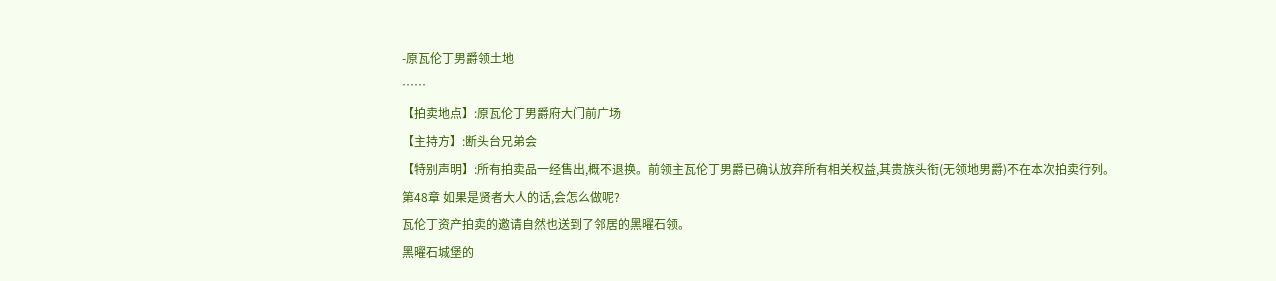-原瓦伦丁男爵领土地
……
【拍卖地点】:原瓦伦丁男爵府大门前广场
【主持方】:断头台兄弟会
【特别声明】:所有拍卖品一经售出,概不退换。前领主瓦伦丁男爵已确认放弃所有相关权益,其贵族头衔(无领地男爵)不在本次拍卖行列。
第48章 如果是贤者大人的话,会怎么做呢?
瓦伦丁资产拍卖的邀请自然也送到了邻居的黑曜石领。
黑曜石城堡的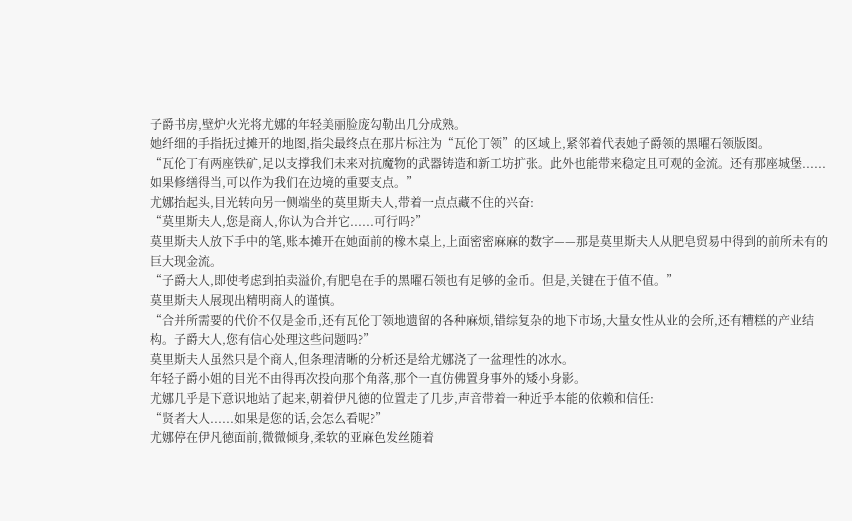子爵书房,壁炉火光将尤娜的年轻美丽脸庞勾勒出几分成熟。
她纤细的手指抚过摊开的地图,指尖最终点在那片标注为“瓦伦丁领”的区域上,紧邻着代表她子爵领的黑曜石领版图。
“瓦伦丁有两座铁矿,足以支撑我们未来对抗魔物的武器铸造和新工坊扩张。此外也能带来稳定且可观的金流。还有那座城堡......如果修缮得当,可以作为我们在边境的重要支点。”
尤娜抬起头,目光转向另一侧端坐的莫里斯夫人,带着一点点藏不住的兴奋:
“莫里斯夫人,您是商人,你认为合并它......可行吗?”
莫里斯夫人放下手中的笔,账本摊开在她面前的橡木桌上,上面密密麻麻的数字——那是莫里斯夫人从肥皂贸易中得到的前所未有的巨大现金流。
“子爵大人,即使考虑到拍卖溢价,有肥皂在手的黑曜石领也有足够的金币。但是,关键在于值不值。”
莫里斯夫人展现出精明商人的谨慎。
“合并所需要的代价不仅是金币,还有瓦伦丁领地遗留的各种麻烦,错综复杂的地下市场,大量女性从业的会所,还有糟糕的产业结构。子爵大人,您有信心处理这些问题吗?”
莫里斯夫人虽然只是个商人,但条理清晰的分析还是给尤娜浇了一盆理性的冰水。
年轻子爵小姐的目光不由得再次投向那个角落,那个一直仿佛置身事外的矮小身影。
尤娜几乎是下意识地站了起来,朝着伊凡徳的位置走了几步,声音带着一种近乎本能的依赖和信任:
“贤者大人......如果是您的话,会怎么看呢?”
尤娜停在伊凡徳面前,微微倾身,柔软的亚麻色发丝随着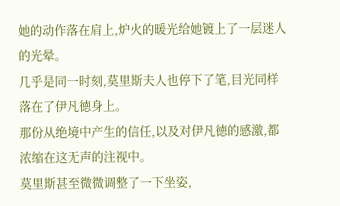她的动作落在肩上,炉火的暖光给她镀上了一层迷人的光晕。
几乎是同一时刻,莫里斯夫人也停下了笔,目光同样落在了伊凡徳身上。
那份从绝境中产生的信任,以及对伊凡徳的感激,都浓缩在这无声的注视中。
莫里斯甚至微微调整了一下坐姿,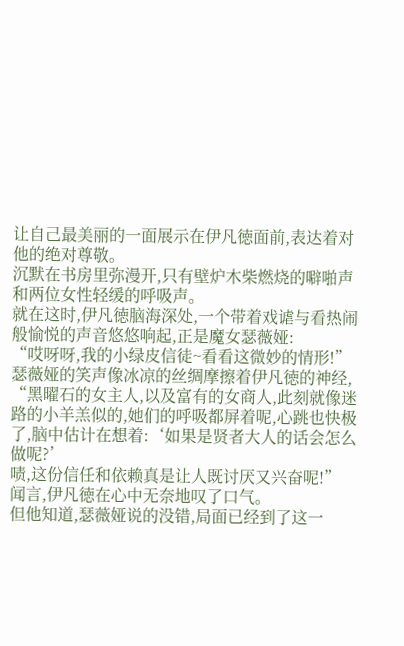让自己最美丽的一面展示在伊凡徳面前,表达着对他的绝对尊敬。
沉默在书房里弥漫开,只有壁炉木柴燃烧的噼啪声和两位女性轻缓的呼吸声。
就在这时,伊凡徳脑海深处,一个带着戏谑与看热闹般愉悦的声音悠悠响起,正是魔女瑟薇娅:
“哎呀呀,我的小绿皮信徒~看看这微妙的情形!”
瑟薇娅的笑声像冰凉的丝绸摩擦着伊凡徳的神经,
“黑曜石的女主人,以及富有的女商人,此刻就像迷路的小羊羔似的,她们的呼吸都屏着呢,心跳也快极了,脑中估计在想着:‘如果是贤者大人的话会怎么做呢?’
啧,这份信任和依赖真是让人既讨厌又兴奋呢!”
闻言,伊凡徳在心中无奈地叹了口气。
但他知道,瑟薇娅说的没错,局面已经到了这一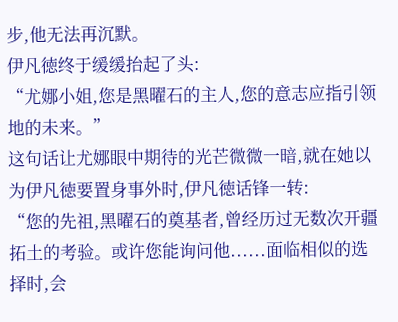步,他无法再沉默。
伊凡徳终于缓缓抬起了头:
“尤娜小姐,您是黑曜石的主人,您的意志应指引领地的未来。”
这句话让尤娜眼中期待的光芒微微一暗,就在她以为伊凡徳要置身事外时,伊凡徳话锋一转:
“您的先祖,黑曜石的奠基者,曾经历过无数次开疆拓土的考验。或许您能询问他......面临相似的选择时,会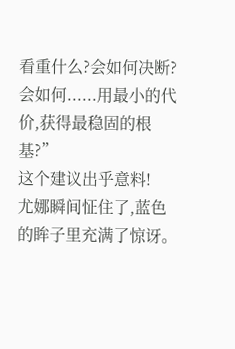看重什么?会如何决断?会如何......用最小的代价,获得最稳固的根基?”
这个建议出乎意料!
尤娜瞬间怔住了,蓝色的眸子里充满了惊讶。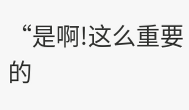“是啊!这么重要的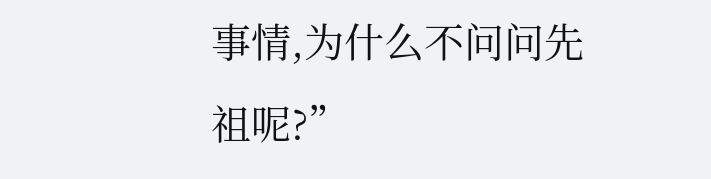事情,为什么不问问先祖呢?”